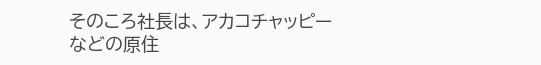そのころ社長は、アカコチャッピーなどの原住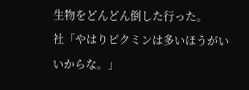生物をどんどん倒した行った。
社「やはりピクミンは多いほうがいいからな。」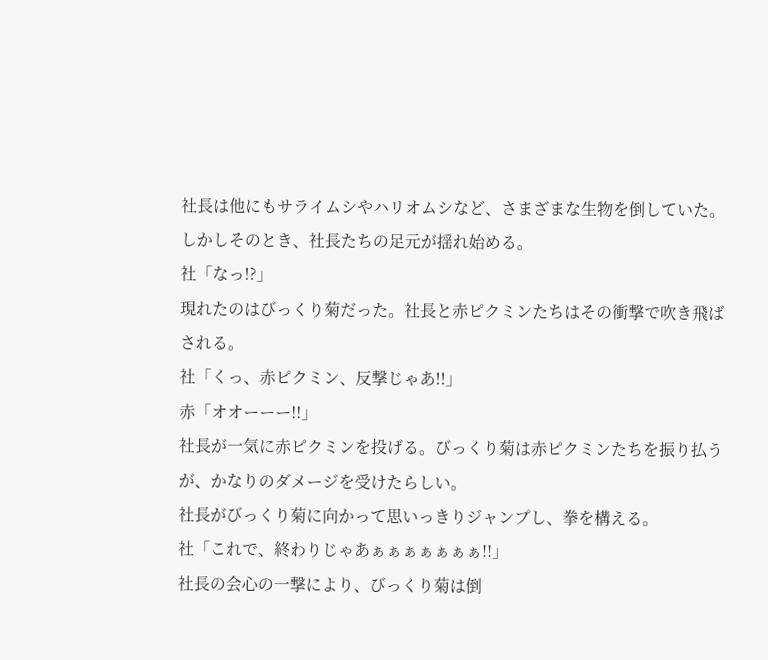社長は他にもサライムシやハリオムシなど、さまざまな生物を倒していた。
しかしそのとき、社長たちの足元が揺れ始める。
社「なっ!?」
現れたのはびっくり菊だった。社長と赤ピクミンたちはその衝撃で吹き飛ばされる。
社「くっ、赤ピクミン、反撃じゃあ!!」
赤「オオーーー!!」
社長が一気に赤ピクミンを投げる。びっくり菊は赤ピクミンたちを振り払うが、かなりのダメージを受けたらしい。
社長がびっくり菊に向かって思いっきりジャンプし、拳を構える。
社「これで、終わりじゃあぁぁぁぁぁぁぁ!!」
社長の会心の一撃により、びっくり菊は倒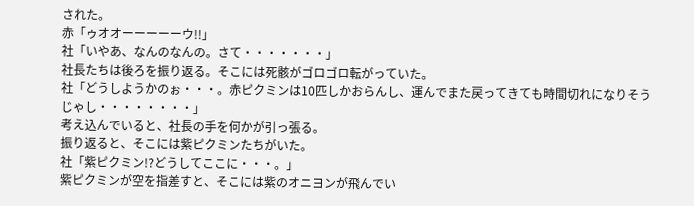された。
赤「ゥオオーーーーーウ!!」
社「いやあ、なんのなんの。さて・・・・・・・」
社長たちは後ろを振り返る。そこには死骸がゴロゴロ転がっていた。
社「どうしようかのぉ・・・。赤ピクミンは10匹しかおらんし、運んでまた戻ってきても時間切れになりそうじゃし・・・・・・・・」
考え込んでいると、社長の手を何かが引っ張る。
振り返ると、そこには紫ピクミンたちがいた。
社「紫ピクミン!?どうしてここに・・・。」
紫ピクミンが空を指差すと、そこには紫のオニヨンが飛んでい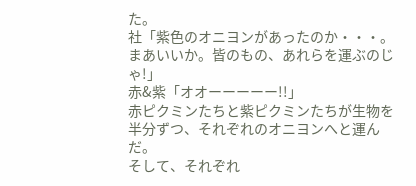た。
社「紫色のオニヨンがあったのか・・・。まあいいか。皆のもの、あれらを運ぶのじゃ!」
赤&紫「オオーーーーー!!」
赤ピクミンたちと紫ピクミンたちが生物を半分ずつ、それぞれのオニヨンへと運んだ。
そして、それぞれ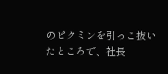のピクミンを引っこ抜いたところで、社長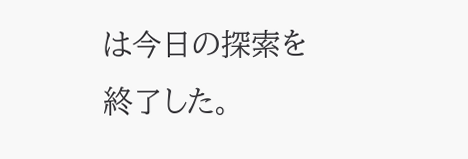は今日の探索を終了した。